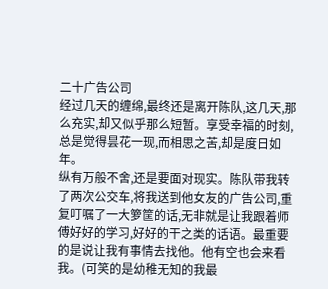二十广告公司
经过几天的缠绵,最终还是离开陈队,这几天,那么充实,却又似乎那么短暂。享受幸福的时刻,总是觉得昙花一现,而相思之苦,却是度日如年。
纵有万般不舍,还是要面对现实。陈队带我转了两次公交车,将我送到他女友的广告公司,重复叮嘱了一大箩筐的话,无非就是让我跟着师傅好好的学习,好好的干之类的话语。最重要的是说让我有事情去找他。他有空也会来看我。(可笑的是幼稚无知的我最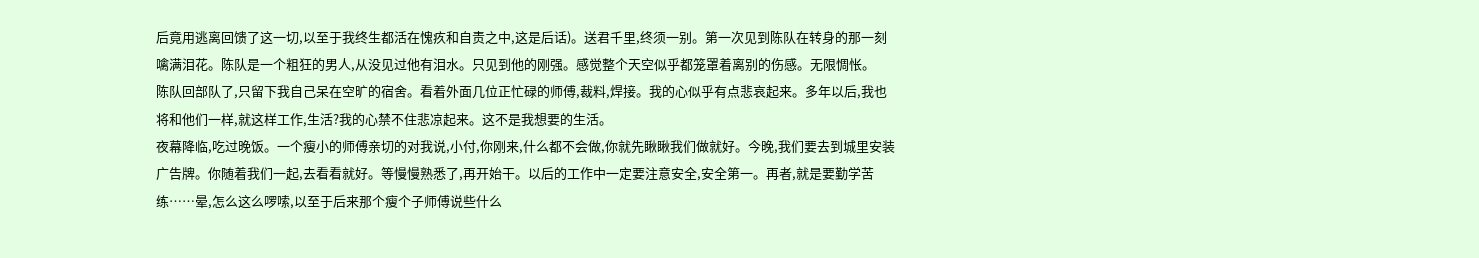后竟用逃离回馈了这一切,以至于我终生都活在愧疚和自责之中,这是后话)。送君千里,终须一别。第一次见到陈队在转身的那一刻噙满泪花。陈队是一个粗狂的男人,从没见过他有泪水。只见到他的刚强。感觉整个天空似乎都笼罩着离别的伤感。无限惆怅。
陈队回部队了,只留下我自己呆在空旷的宿舍。看着外面几位正忙碌的师傅,裁料,焊接。我的心似乎有点悲哀起来。多年以后,我也将和他们一样,就这样工作,生活?我的心禁不住悲凉起来。这不是我想要的生活。
夜幕降临,吃过晚饭。一个瘦小的师傅亲切的对我说,小付,你刚来,什么都不会做,你就先瞅瞅我们做就好。今晚,我们要去到城里安装广告牌。你随着我们一起,去看看就好。等慢慢熟悉了,再开始干。以后的工作中一定要注意安全,安全第一。再者,就是要勤学苦练……晕,怎么这么啰嗦,以至于后来那个瘦个子师傅说些什么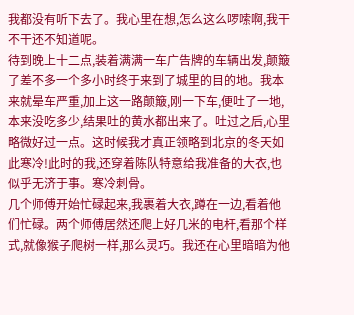我都没有听下去了。我心里在想,怎么这么啰嗦啊,我干不干还不知道呢。
待到晚上十二点,装着满满一车广告牌的车辆出发,颠簸了差不多一个多小时终于来到了城里的目的地。我本来就晕车严重,加上这一路颠簸,刚一下车,便吐了一地,本来没吃多少,结果吐的黄水都出来了。吐过之后,心里略微好过一点。这时候我才真正领略到北京的冬天如此寒冷!此时的我,还穿着陈队特意给我准备的大衣,也似乎无济于事。寒冷刺骨。
几个师傅开始忙碌起来,我裹着大衣,蹲在一边,看着他们忙碌。两个师傅居然还爬上好几米的电杆,看那个样式,就像猴子爬树一样,那么灵巧。我还在心里暗暗为他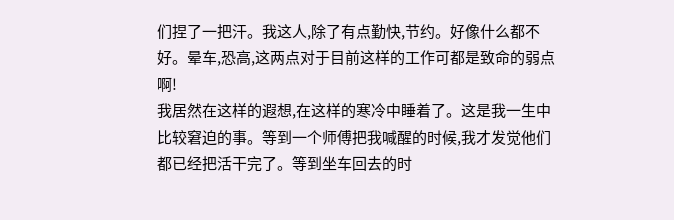们捏了一把汗。我这人,除了有点勤快,节约。好像什么都不好。晕车,恐高,这两点对于目前这样的工作可都是致命的弱点啊!
我居然在这样的遐想,在这样的寒冷中睡着了。这是我一生中比较窘迫的事。等到一个师傅把我喊醒的时候,我才发觉他们都已经把活干完了。等到坐车回去的时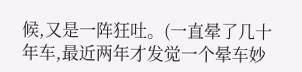候,又是一阵狂吐。(一直晕了几十年车,最近两年才发觉一个晕车妙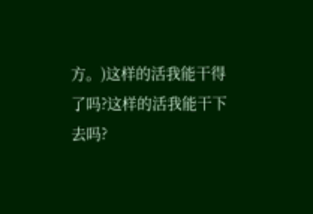方。)这样的活我能干得了吗?这样的活我能干下去吗?